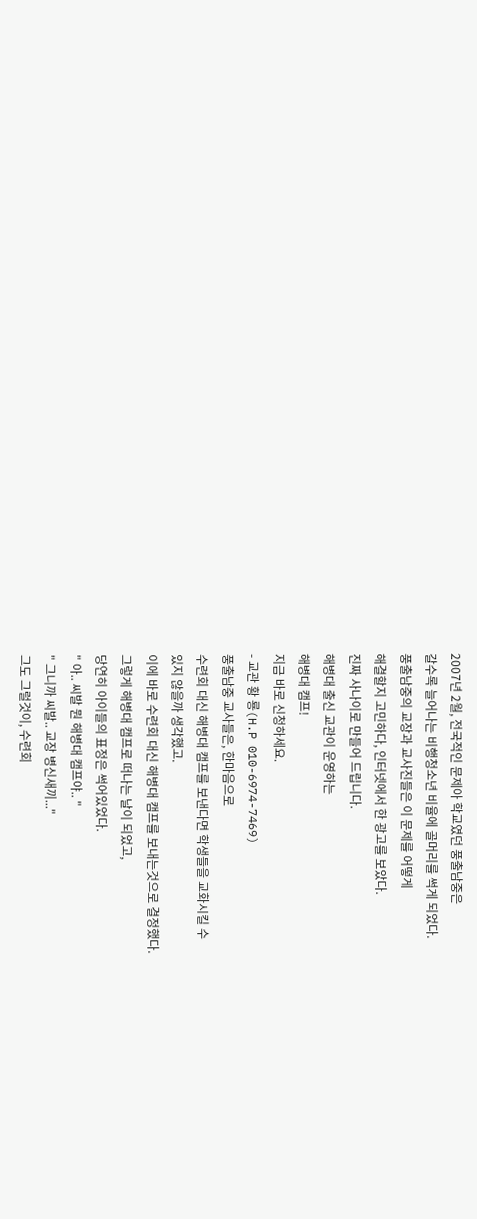2007년 2월, 전국적인 문제아 학교였던 풍출남중은
갈수록 늘어나는 비행청소년 비율에 골머리를 썩게 되었다.
풍출남중의 교장과 교사진들은 이 문제를 어떻게
해결할지 고민하다, 인터넷에서 한 광고를 보았다.
진짜 사나이로 만들어 드립니다.
해병대 출신 교관이 운영하는
해병대 캠프!
지금 바로 신청하세요.
- 교관 황 룡(H.P 010-6974-7469)
풍출남중 교사들은, 한마음으로
수련회 대신 해병대 캠프를 보낸다면 학생들을 교화시킬 수
있지 않을까 생각했고.
이에 바로 수련회 대신 해병대 캠프를 보내는것으로 결정했다.
그렇게 해병대 캠프로 떠나는 날이 되었고,
당연히 아이들의 표정은 썩어있었다.
" 아.. 씨발 뭔 해병대 캠프야.. "
" 그니까 씨발.. 교장 병신새끼..."
그도 그럴것이, 수련회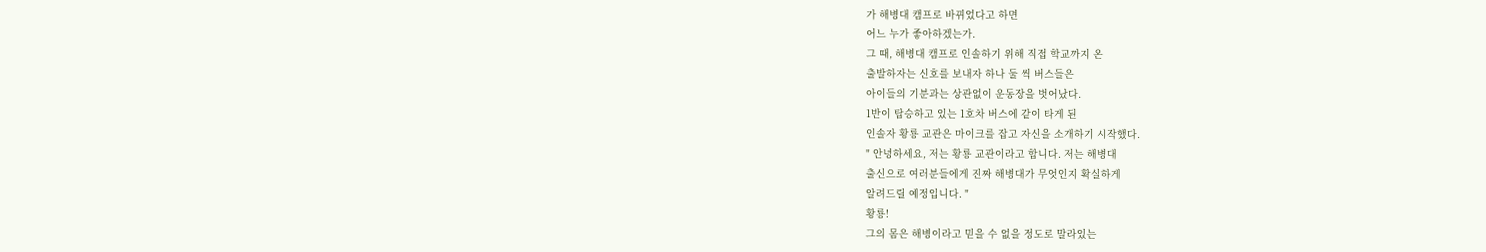가 해병대 캠프로 바뀌었다고 하면
어느 누가 좋아하겠는가.
그 때, 해병대 캠프로 인솔하기 위해 직접 학교까지 온
출발하자는 신호를 보내자 하나 둘 씩 버스들은
아이들의 기분과는 상관없이 운동장을 벗어났다.
1반이 탑승하고 있는 1호차 버스에 같이 타게 된
인솔자 황룡 교관은 마이크를 잡고 자신을 소개하기 시작했다.
" 안녕하세요, 저는 황룡 교관이라고 합니다. 저는 해병대
출신으로 여러분들에게 진짜 해병대가 무엇인지 확실하게
알려드릴 예정입니다. "
황룡!
그의 몸은 해병이라고 믿을 수 없을 정도로 말라있는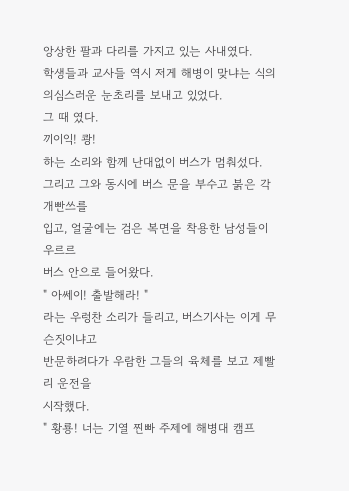앙상한 팔과 다리를 가지고 있는 사내였다.
학생들과 교사들 역시 저게 해병이 맞냐는 식의
의심스러운 눈초리를 보내고 있었다.
그 때 였다.
끼이익! 쾅!
하는 소리와 함께 난대없이 버스가 멈춰섰다.
그리고 그와 동시에 버스 문을 부수고 붉은 각개빤쓰를
입고, 얼굴에는 검은 복면을 착용한 남성들이 우르르
버스 안으로 들어왔다.
" 아쎄이! 출발해라! "
라는 우렁찬 소리가 들리고, 버스기사는 이게 무슨짓이냐고
반문하려다가 우람한 그들의 육체를 보고 제빨리 운전을
시작했다.
" 황룡! 너는 기열 찐빠 주제에 해병대 캠프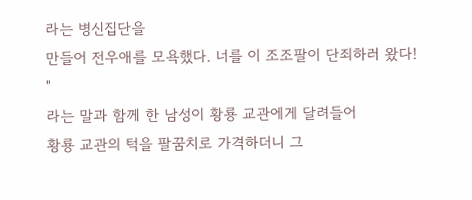라는 병신집단을
만들어 전우애를 모욕했다. 너를 이 조조팔이 단죄하러 왔다! "
라는 말과 함께 한 남성이 황룡 교관에게 달려들어
황룡 교관의 턱을 팔꿈치로 가격하더니 그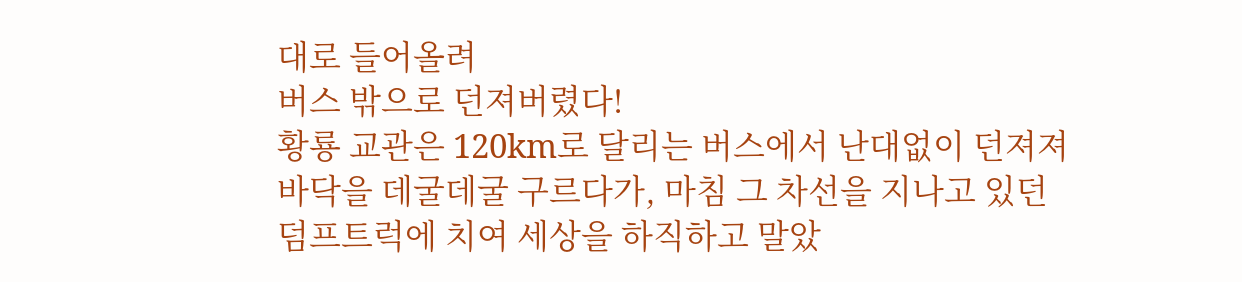대로 들어올려
버스 밖으로 던져버렸다!
황룡 교관은 120km로 달리는 버스에서 난대없이 던져져
바닥을 데굴데굴 구르다가, 마침 그 차선을 지나고 있던
덤프트럭에 치여 세상을 하직하고 말았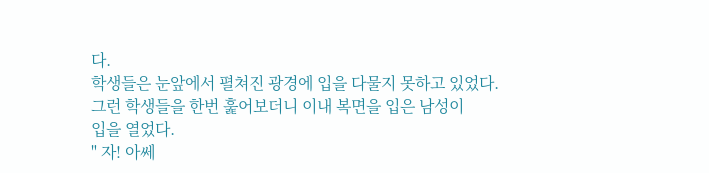다.
학생들은 눈앞에서 펼쳐진 광경에 입을 다물지 못하고 있었다.
그런 학생들을 한번 훑어보더니 이내 복면을 입은 남성이
입을 열었다.
" 자! 아쎄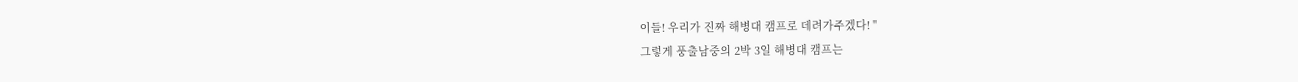이들! 우리가 진짜 해병대 캠프로 데려가주겠다! "
그렇게 풍출남중의 2박 3일 해병대 캠프는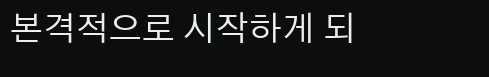본격적으로 시작하게 되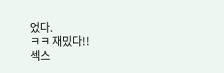었다.
ㅋㅋ 재밌다!!
섹스